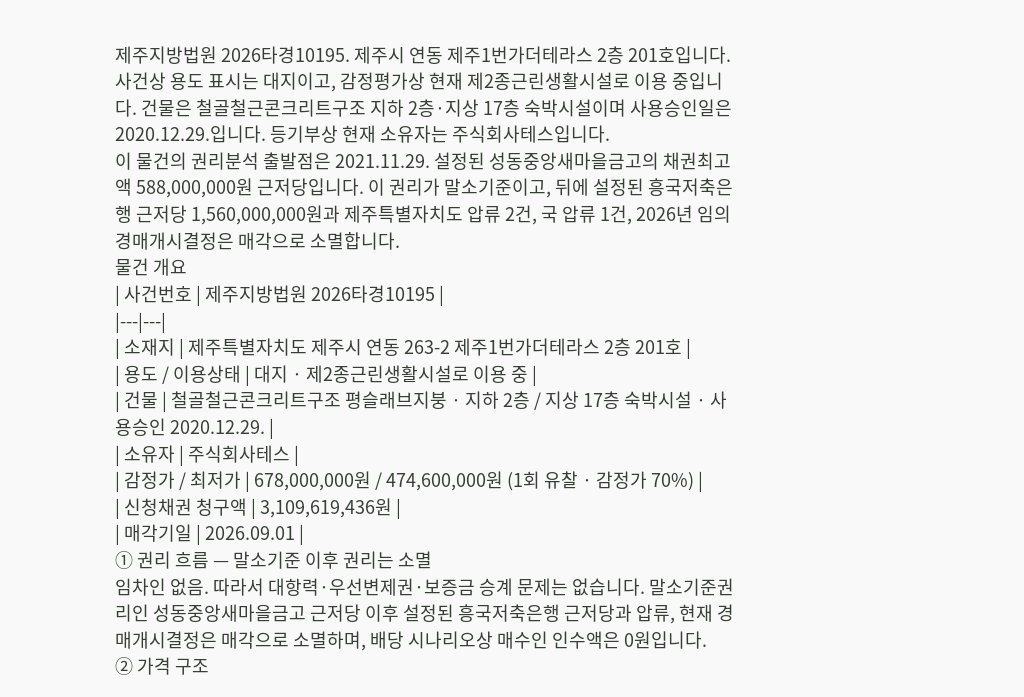제주지방법원 2026타경10195. 제주시 연동 제주1번가더테라스 2층 201호입니다. 사건상 용도 표시는 대지이고, 감정평가상 현재 제2종근린생활시설로 이용 중입니다. 건물은 철골철근콘크리트구조 지하 2층·지상 17층 숙박시설이며 사용승인일은 2020.12.29.입니다. 등기부상 현재 소유자는 주식회사테스입니다.
이 물건의 권리분석 출발점은 2021.11.29. 설정된 성동중앙새마을금고의 채권최고액 588,000,000원 근저당입니다. 이 권리가 말소기준이고, 뒤에 설정된 흥국저축은행 근저당 1,560,000,000원과 제주특별자치도 압류 2건, 국 압류 1건, 2026년 임의경매개시결정은 매각으로 소멸합니다.
물건 개요
| 사건번호 | 제주지방법원 2026타경10195 |
|---|---|
| 소재지 | 제주특별자치도 제주시 연동 263-2 제주1번가더테라스 2층 201호 |
| 용도 / 이용상태 | 대지 · 제2종근린생활시설로 이용 중 |
| 건물 | 철골철근콘크리트구조 평슬래브지붕 · 지하 2층 / 지상 17층 숙박시설 · 사용승인 2020.12.29. |
| 소유자 | 주식회사테스 |
| 감정가 / 최저가 | 678,000,000원 / 474,600,000원 (1회 유찰 · 감정가 70%) |
| 신청채권 청구액 | 3,109,619,436원 |
| 매각기일 | 2026.09.01 |
① 권리 흐름 — 말소기준 이후 권리는 소멸
임차인 없음. 따라서 대항력·우선변제권·보증금 승계 문제는 없습니다. 말소기준권리인 성동중앙새마을금고 근저당 이후 설정된 흥국저축은행 근저당과 압류, 현재 경매개시결정은 매각으로 소멸하며, 배당 시나리오상 매수인 인수액은 0원입니다.
② 가격 구조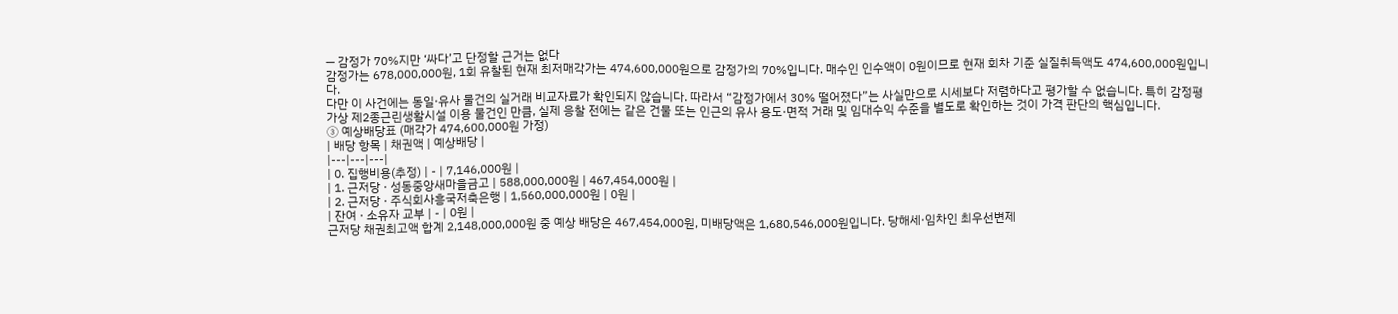— 감정가 70%지만 ‘싸다’고 단정할 근거는 없다
감정가는 678,000,000원, 1회 유찰된 현재 최저매각가는 474,600,000원으로 감정가의 70%입니다. 매수인 인수액이 0원이므로 현재 회차 기준 실질취득액도 474,600,000원입니다.
다만 이 사건에는 동일·유사 물건의 실거래 비교자료가 확인되지 않습니다. 따라서 “감정가에서 30% 떨어졌다”는 사실만으로 시세보다 저렴하다고 평가할 수 없습니다. 특히 감정평가상 제2종근린생활시설 이용 물건인 만큼, 실제 응찰 전에는 같은 건물 또는 인근의 유사 용도·면적 거래 및 임대수익 수준을 별도로 확인하는 것이 가격 판단의 핵심입니다.
③ 예상배당표 (매각가 474,600,000원 가정)
| 배당 항목 | 채권액 | 예상배당 |
|---|---|---|
| 0. 집행비용(추정) | - | 7,146,000원 |
| 1. 근저당 · 성동중앙새마을금고 | 588,000,000원 | 467,454,000원 |
| 2. 근저당 · 주식회사흥국저축은행 | 1,560,000,000원 | 0원 |
| 잔여 · 소유자 교부 | - | 0원 |
근저당 채권최고액 합계 2,148,000,000원 중 예상 배당은 467,454,000원, 미배당액은 1,680,546,000원입니다. 당해세·임차인 최우선변제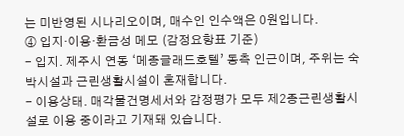는 미반영된 시나리오이며, 매수인 인수액은 0원입니다.
④ 입지·이용·환금성 메모 (감정요항표 기준)
- 입지. 제주시 연동 ‘메종글래드호텔’ 동측 인근이며, 주위는 숙박시설과 근린생활시설이 혼재합니다.
- 이용상태. 매각물건명세서와 감정평가 모두 제2종근린생활시설로 이용 중이라고 기재돼 있습니다.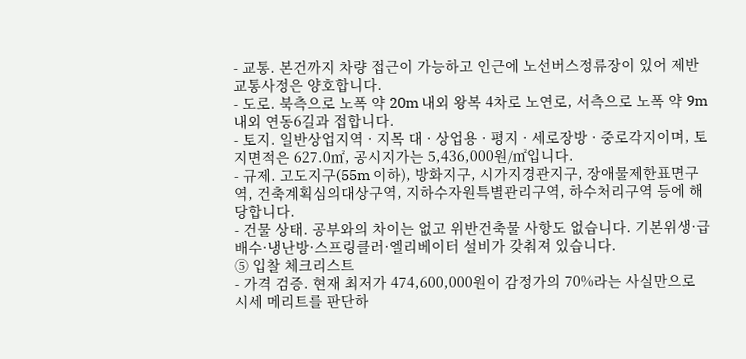- 교통. 본건까지 차량 접근이 가능하고 인근에 노선버스정류장이 있어 제반 교통사정은 양호합니다.
- 도로. 북측으로 노폭 약 20m 내외 왕복 4차로 노연로, 서측으로 노폭 약 9m 내외 연동6길과 접합니다.
- 토지. 일반상업지역 · 지목 대 · 상업용 · 평지 · 세로장방 · 중로각지이며, 토지면적은 627.0㎡, 공시지가는 5,436,000원/㎡입니다.
- 규제. 고도지구(55m 이하), 방화지구, 시가지경관지구, 장애물제한표면구역, 건축계획심의대상구역, 지하수자원특별관리구역, 하수처리구역 등에 해당합니다.
- 건물 상태. 공부와의 차이는 없고 위반건축물 사항도 없습니다. 기본위생·급배수·냉난방·스프링클러·엘리베이터 설비가 갖춰져 있습니다.
⑤ 입찰 체크리스트
- 가격 검증. 현재 최저가 474,600,000원이 감정가의 70%라는 사실만으로 시세 메리트를 판단하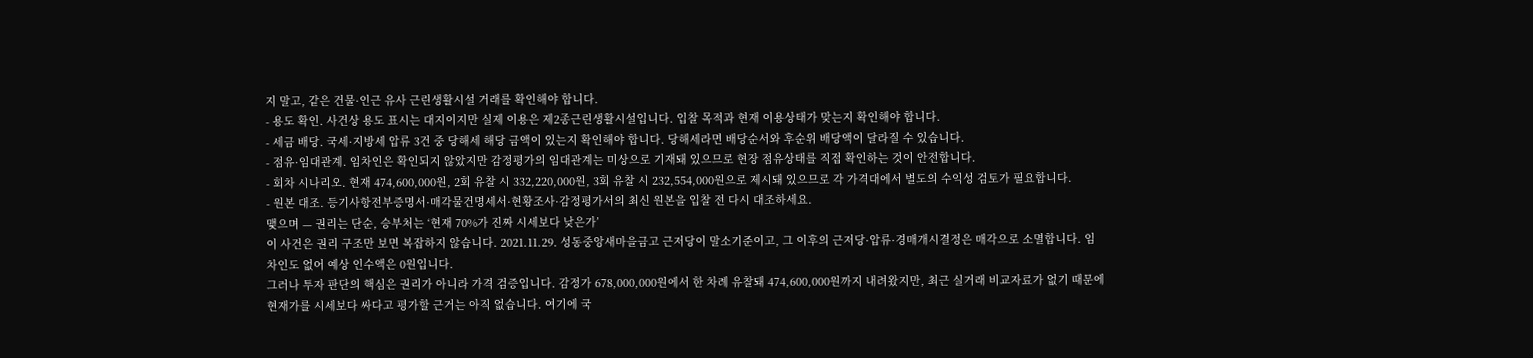지 말고, 같은 건물·인근 유사 근린생활시설 거래를 확인해야 합니다.
- 용도 확인. 사건상 용도 표시는 대지이지만 실제 이용은 제2종근린생활시설입니다. 입찰 목적과 현재 이용상태가 맞는지 확인해야 합니다.
- 세금 배당. 국세·지방세 압류 3건 중 당해세 해당 금액이 있는지 확인해야 합니다. 당해세라면 배당순서와 후순위 배당액이 달라질 수 있습니다.
- 점유·임대관계. 임차인은 확인되지 않았지만 감정평가의 임대관계는 미상으로 기재돼 있으므로 현장 점유상태를 직접 확인하는 것이 안전합니다.
- 회차 시나리오. 현재 474,600,000원, 2회 유찰 시 332,220,000원, 3회 유찰 시 232,554,000원으로 제시돼 있으므로 각 가격대에서 별도의 수익성 검토가 필요합니다.
- 원본 대조. 등기사항전부증명서·매각물건명세서·현황조사·감정평가서의 최신 원본을 입찰 전 다시 대조하세요.
맺으며 — 권리는 단순, 승부처는 ‘현재 70%가 진짜 시세보다 낮은가’
이 사건은 권리 구조만 보면 복잡하지 않습니다. 2021.11.29. 성동중앙새마을금고 근저당이 말소기준이고, 그 이후의 근저당·압류·경매개시결정은 매각으로 소멸합니다. 임차인도 없어 예상 인수액은 0원입니다.
그러나 투자 판단의 핵심은 권리가 아니라 가격 검증입니다. 감정가 678,000,000원에서 한 차례 유찰돼 474,600,000원까지 내려왔지만, 최근 실거래 비교자료가 없기 때문에 현재가를 시세보다 싸다고 평가할 근거는 아직 없습니다. 여기에 국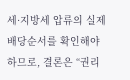세·지방세 압류의 실제 배당순서를 확인해야 하므로, 결론은 “권리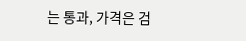는 통과, 가격은 검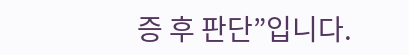증 후 판단”입니다.